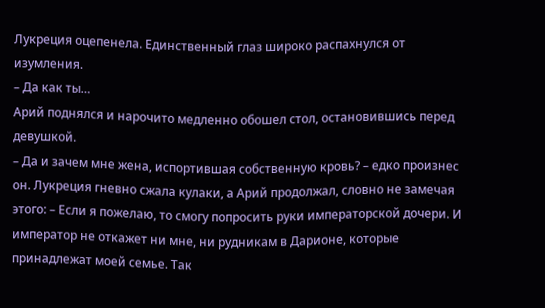Лукреция оцепенела. Единственный глаз широко распахнулся от изумления.
– Да как ты…
Арий поднялся и нарочито медленно обошел стол, остановившись перед девушкой.
– Да и зачем мне жена, испортившая собственную кровь? – едко произнес он. Лукреция гневно сжала кулаки, а Арий продолжал, словно не замечая этого: – Если я пожелаю, то смогу попросить руки императорской дочери. И император не откажет ни мне, ни рудникам в Дарионе, которые принадлежат моей семье. Так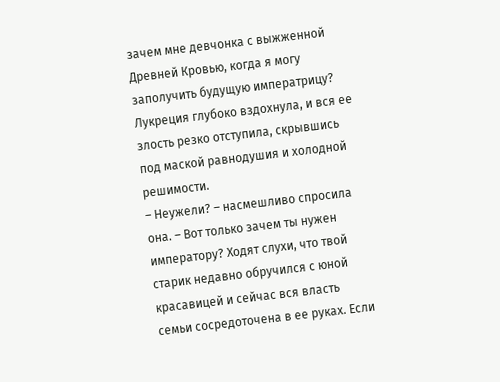зачем мне девчонка с выжженной Древней Кровью, когда я могу заполучить будущую императрицу?
Лукреция глубоко вздохнула, и вся ее злость резко отступила, скрывшись под маской равнодушия и холодной решимости.
– Неужели? – насмешливо спросила она. – Вот только зачем ты нужен императору? Ходят слухи, что твой старик недавно обручился с юной красавицей и сейчас вся власть семьи сосредоточена в ее руках. Если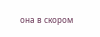она в скором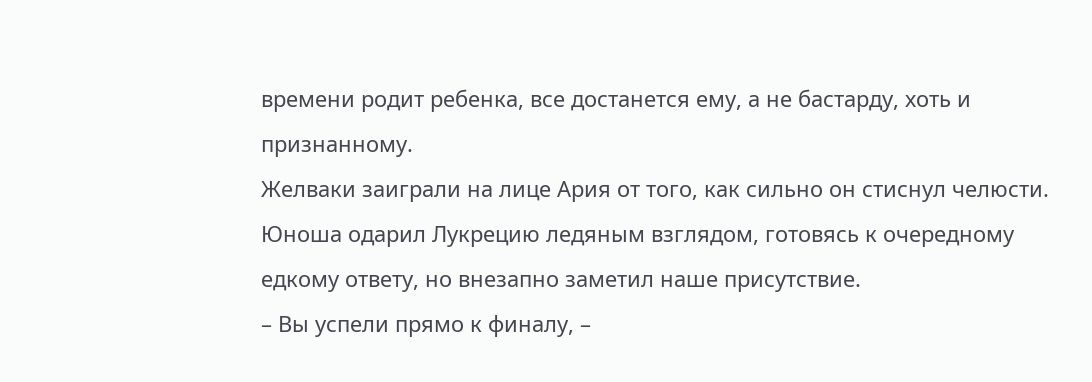времени родит ребенка, все достанется ему, а не бастарду, хоть и признанному.
Желваки заиграли на лице Ария от того, как сильно он стиснул челюсти. Юноша одарил Лукрецию ледяным взглядом, готовясь к очередному едкому ответу, но внезапно заметил наше присутствие.
– Вы успели прямо к финалу, –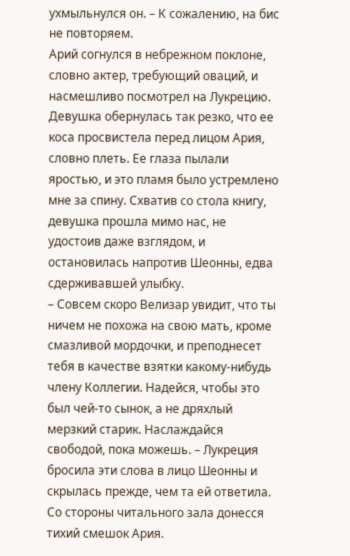ухмыльнулся он. – К сожалению, на бис не повторяем.
Арий согнулся в небрежном поклоне, словно актер, требующий оваций, и насмешливо посмотрел на Лукрецию. Девушка обернулась так резко, что ее коса просвистела перед лицом Ария, словно плеть. Ее глаза пылали яростью, и это пламя было устремлено мне за спину. Схватив со стола книгу, девушка прошла мимо нас, не удостоив даже взглядом, и остановилась напротив Шеонны, едва сдерживавшей улыбку.
– Совсем скоро Велизар увидит, что ты ничем не похожа на свою мать, кроме смазливой мордочки, и преподнесет тебя в качестве взятки какому-нибудь члену Коллегии. Надейся, чтобы это был чей-то сынок, а не дряхлый мерзкий старик. Наслаждайся свободой, пока можешь. – Лукреция бросила эти слова в лицо Шеонны и скрылась прежде, чем та ей ответила.
Со стороны читального зала донесся тихий смешок Ария.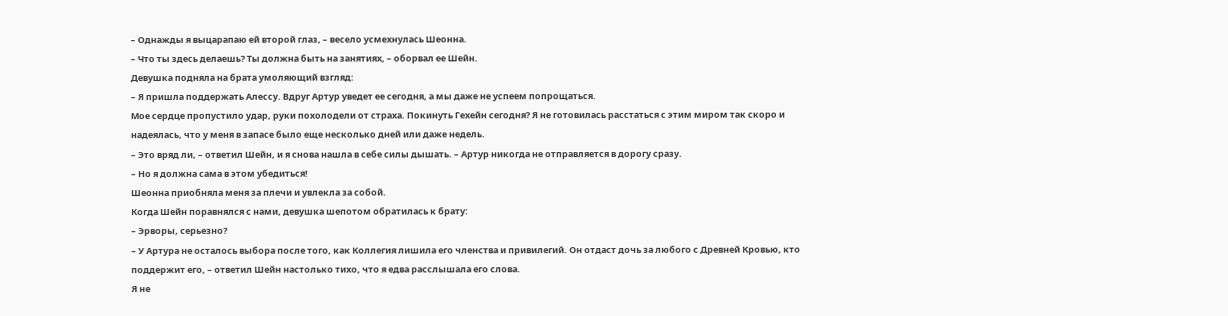– Однажды я выцарапаю ей второй глаз, – весело усмехнулась Шеонна.
– Что ты здесь делаешь? Ты должна быть на занятиях, – оборвал ее Шейн.
Девушка подняла на брата умоляющий взгляд:
– Я пришла поддержать Алессу. Вдруг Артур уведет ее сегодня, а мы даже не успеем попрощаться.
Мое сердце пропустило удар, руки похолодели от страха. Покинуть Гехейн сегодня? Я не готовилась расстаться с этим миром так скоро и надеялась, что у меня в запасе было еще несколько дней или даже недель.
– Это вряд ли, – ответил Шейн, и я снова нашла в себе силы дышать. – Артур никогда не отправляется в дорогу сразу.
– Но я должна сама в этом убедиться!
Шеонна приобняла меня за плечи и увлекла за собой.
Когда Шейн поравнялся с нами, девушка шепотом обратилась к брату:
– Эрворы, серьезно?
– У Артура не осталось выбора после того, как Коллегия лишила его членства и привилегий. Он отдаст дочь за любого с Древней Кровью, кто поддержит его, – ответил Шейн настолько тихо, что я едва расслышала его слова.
Я не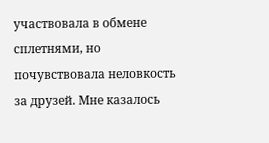участвовала в обмене сплетнями, но почувствовала неловкость за друзей. Мне казалось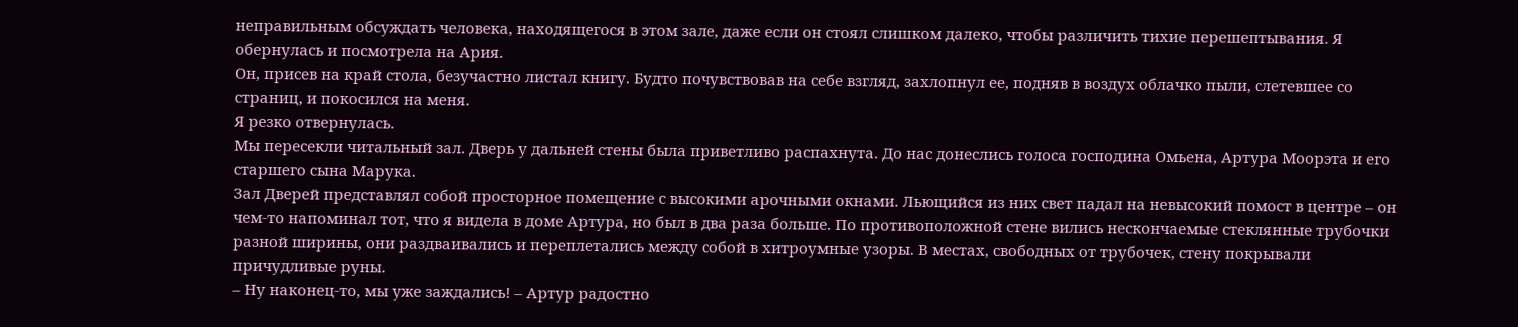неправильным обсуждать человека, находящегося в этом зале, даже если он стоял слишком далеко, чтобы различить тихие перешептывания. Я обернулась и посмотрела на Ария.
Он, присев на край стола, безучастно листал книгу. Будто почувствовав на себе взгляд, захлопнул ее, подняв в воздух облачко пыли, слетевшее со страниц, и покосился на меня.
Я резко отвернулась.
Мы пересекли читальный зал. Дверь у дальней стены была приветливо распахнута. До нас донеслись голоса господина Омьена, Артура Моорэта и его старшего сына Марука.
Зал Дверей представлял собой просторное помещение с высокими арочными окнами. Льющийся из них свет падал на невысокий помост в центре – он чем-то напоминал тот, что я видела в доме Артура, но был в два раза больше. По противоположной стене вились нескончаемые стеклянные трубочки разной ширины, они раздваивались и переплетались между собой в хитроумные узоры. В местах, свободных от трубочек, стену покрывали причудливые руны.
– Ну наконец-то, мы уже заждались! – Артур радостно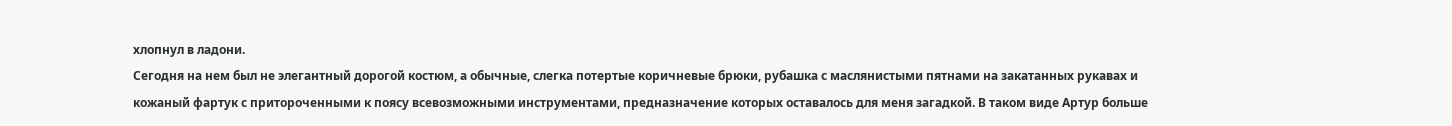хлопнул в ладони.
Сегодня на нем был не элегантный дорогой костюм, а обычные, слегка потертые коричневые брюки, рубашка с маслянистыми пятнами на закатанных рукавах и кожаный фартук с притороченными к поясу всевозможными инструментами, предназначение которых оставалось для меня загадкой. В таком виде Артур больше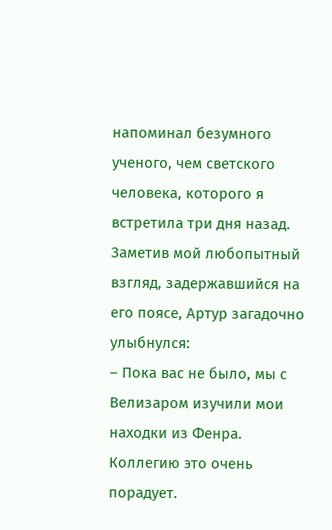напоминал безумного ученого, чем светского человека, которого я встретила три дня назад.
Заметив мой любопытный взгляд, задержавшийся на его поясе, Артур загадочно улыбнулся:
– Пока вас не было, мы с Велизаром изучили мои находки из Фенра. Коллегию это очень порадует.